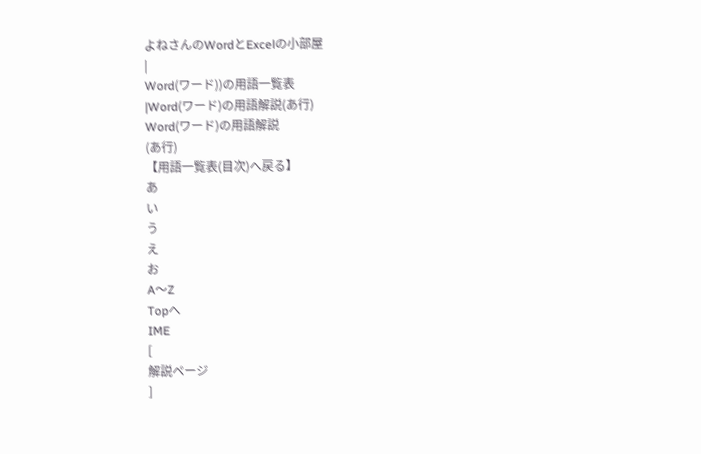よねさんのWordとExcelの小部屋
|
Word(ワード))の用語一覧表
|Word(ワード)の用語解説(あ行)
Word(ワード)の用語解説
(あ行)
【用語一覧表(目次)へ戻る】
あ
い
う
え
お
A〜Z
Topへ
IME
[
解説ページ
]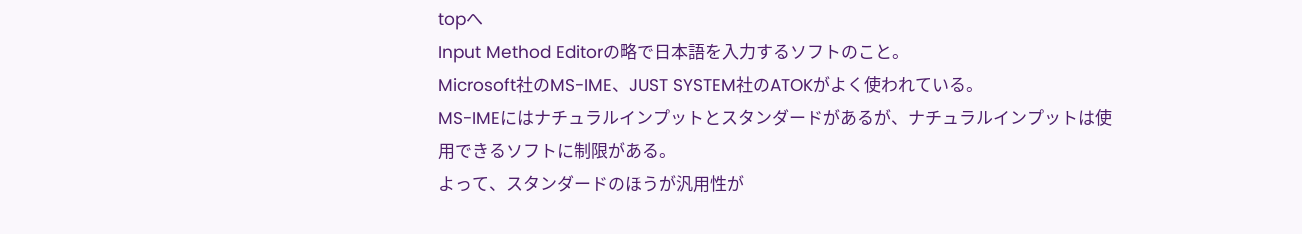topへ
Input Method Editorの略で日本語を入力するソフトのこと。
Microsoft社のMS-IME、JUST SYSTEM社のATOKがよく使われている。
MS-IMEにはナチュラルインプットとスタンダードがあるが、ナチュラルインプットは使用できるソフトに制限がある。
よって、スタンダードのほうが汎用性が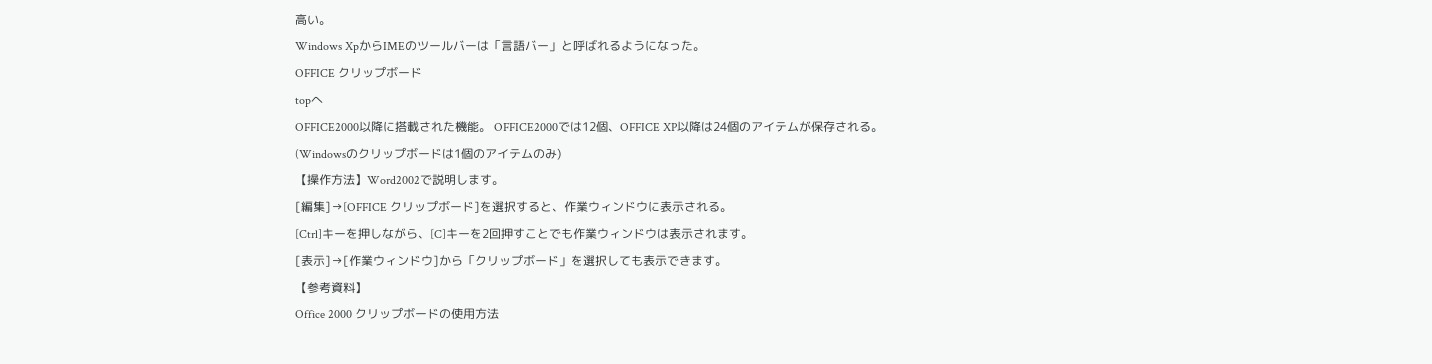高い。
Windows XpからIMEのツールバーは「言語バー」と呼ばれるようになった。
OFFICE クリップボード
topへ
OFFICE2000以降に搭載された機能。 OFFICE2000では12個、OFFICE XP以降は24個のアイテムが保存される。
(Windowsのクリップボードは1個のアイテムのみ)
【操作方法】Word2002で説明します。
[編集]→[OFFICE クリップボード]を選択すると、作業ウィンドウに表示される。
[Ctrl]キーを押しながら、[C]キーを2回押すことでも作業ウィンドウは表示されます。
[表示]→[作業ウィンドウ]から「クリップボード」を選択しても表示できます。
【参考資料】
Office 2000 クリップボードの使用方法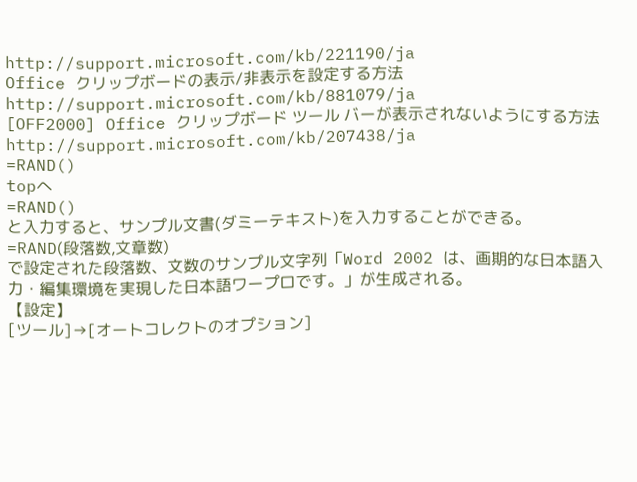http://support.microsoft.com/kb/221190/ja
Office クリップボードの表示/非表示を設定する方法
http://support.microsoft.com/kb/881079/ja
[OFF2000] Office クリップボード ツール バーが表示されないようにする方法
http://support.microsoft.com/kb/207438/ja
=RAND()
topへ
=RAND()
と入力すると、サンプル文書(ダミーテキスト)を入力することができる。
=RAND(段落数,文章数)
で設定された段落数、文数のサンプル文字列「Word 2002 は、画期的な日本語入力・編集環境を実現した日本語ワープロです。」が生成される。
【設定】
[ツール]→[オートコレクトのオプション]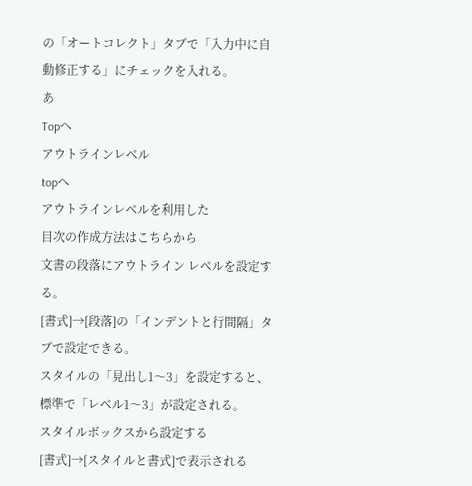の「オートコレクト」タブで「入力中に自動修正する」にチェックを入れる。
あ
Topへ
アウトラインレベル
topへ
アウトラインレベルを利用した
目次の作成方法はこちらから
文書の段落にアウトライン レベルを設定する。
[書式]→[段落]の「インデントと行間隔」タブで設定できる。
スタイルの「見出し1〜3」を設定すると、標準で「レベル1〜3」が設定される。
スタイルボックスから設定する
[書式]→[スタイルと書式]で表示される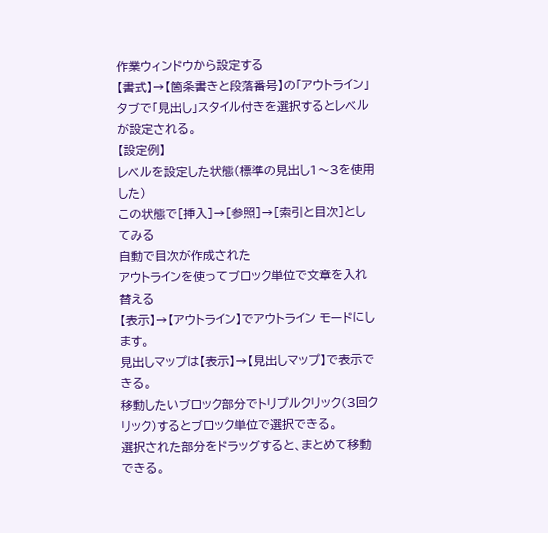作業ウィンドウから設定する
【書式】→【箇条書きと段落番号】の「アウトライン」タブで「見出し」スタイル付きを選択するとレベルが設定される。
【設定例】
レベルを設定した状態(標準の見出し1〜3を使用した)
この状態で[挿入]→[参照]→[索引と目次]としてみる
自動で目次が作成された
アウトラインを使ってブロック単位で文章を入れ替える
【表示】→【アウトライン】でアウトライン モードにします。
見出しマップは【表示】→【見出しマップ】で表示できる。
移動したいブロック部分でトリプルクリック(3回クリック)するとブロック単位で選択できる。
選択された部分をドラッグすると、まとめて移動できる。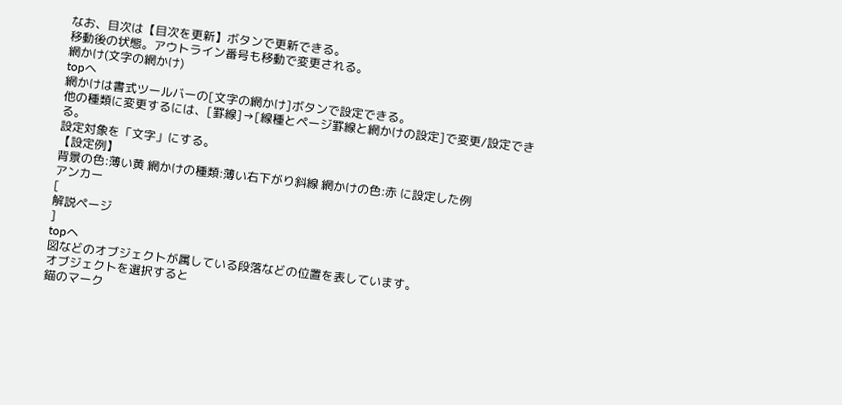なお、目次は【目次を更新】ボタンで更新できる。
移動後の状態。アウトライン番号も移動で変更される。
網かけ(文字の網かけ)
topへ
網かけは書式ツールバーの[文字の網かけ]ボタンで設定できる。
他の種類に変更するには、[罫線]→[線種とページ罫線と網かけの設定]で変更/設定できる。
設定対象を「文字」にする。
【設定例】
背景の色:薄い黄 網かけの種類:薄い右下がり斜線 網かけの色:赤 に設定した例
アンカー
[
解説ページ
]
topへ
図などのオブジェクトが属している段落などの位置を表しています。
オブジェクトを選択すると
錨のマーク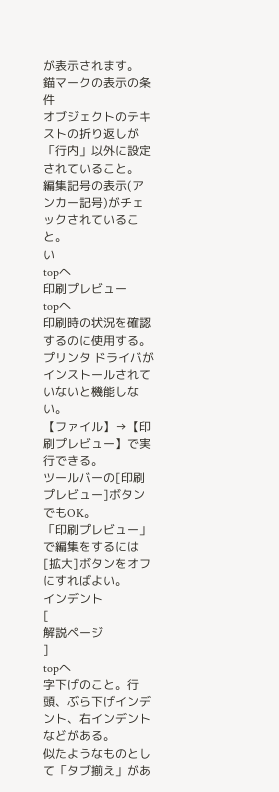が表示されます。
錨マークの表示の条件
オブジェクトのテキストの折り返しが「行内」以外に設定されていること。
編集記号の表示(アンカー記号)がチェックされていること。
い
topへ
印刷プレビュー
topへ
印刷時の状況を確認するのに使用する。
プリンタ ドライバがインストールされていないと機能しない。
【ファイル】→【印刷プレビュー】で実行できる。
ツールバーの[印刷プレビュー]ボタンでもOK。
「印刷プレビュー」で編集をするには[拡大]ボタンをオフにすればよい。
インデント
[
解説ページ
]
topへ
字下げのこと。行頭、ぶら下げインデント、右インデントなどがある。
似たようなものとして「タブ揃え」があ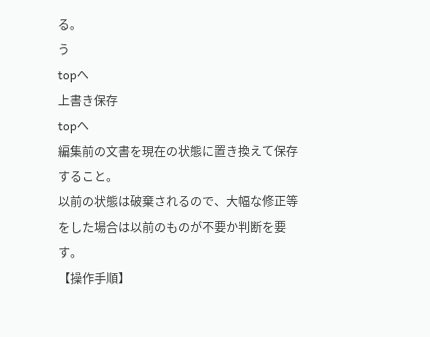る。
う
topへ
上書き保存
topへ
編集前の文書を現在の状態に置き換えて保存すること。
以前の状態は破棄されるので、大幅な修正等をした場合は以前のものが不要か判断を要す。
【操作手順】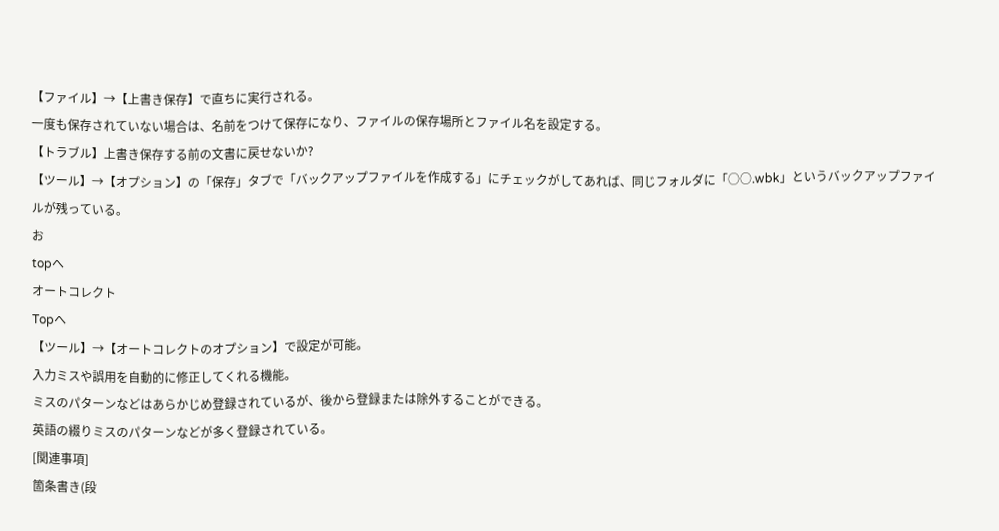【ファイル】→【上書き保存】で直ちに実行される。
一度も保存されていない場合は、名前をつけて保存になり、ファイルの保存場所とファイル名を設定する。
【トラブル】上書き保存する前の文書に戻せないか?
【ツール】→【オプション】の「保存」タブで「バックアップファイルを作成する」にチェックがしてあれば、同じフォルダに「○○.wbk」というバックアップファイルが残っている。
お
topへ
オートコレクト
Topへ
【ツール】→【オートコレクトのオプション】で設定が可能。
入力ミスや誤用を自動的に修正してくれる機能。
ミスのパターンなどはあらかじめ登録されているが、後から登録または除外することができる。
英語の綴りミスのパターンなどが多く登録されている。
[関連事項]
箇条書き(段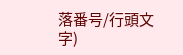落番号/行頭文字)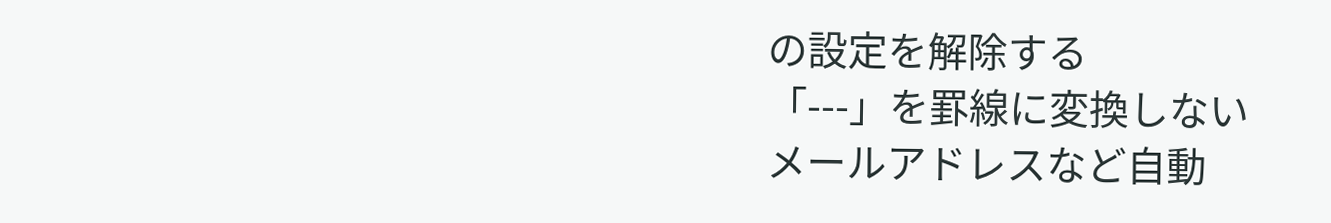の設定を解除する
「---」を罫線に変換しない
メールアドレスなど自動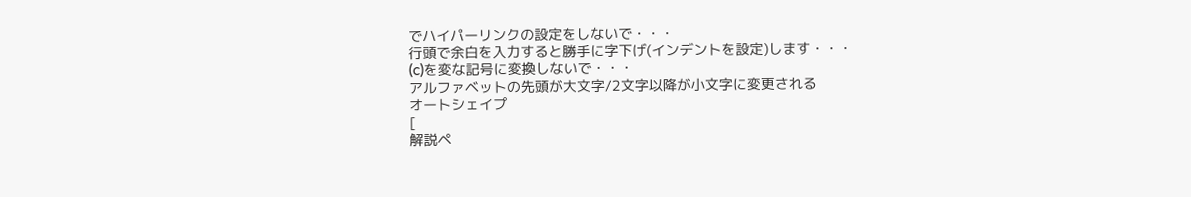でハイパーリンクの設定をしないで・・・
行頭で余白を入力すると勝手に字下げ(インデントを設定)します・・・
(c)を変な記号に変換しないで・・・
アルファベットの先頭が大文字/2文字以降が小文字に変更される
オートシェイプ
[
解説ペ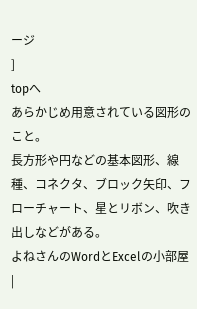ージ
]
topへ
あらかじめ用意されている図形のこと。
長方形や円などの基本図形、線種、コネクタ、ブロック矢印、フローチャート、星とリボン、吹き出しなどがある。
よねさんのWordとExcelの小部屋
|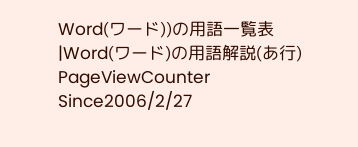Word(ワード))の用語一覧表
|Word(ワード)の用語解説(あ行)
PageViewCounter
Since2006/2/27